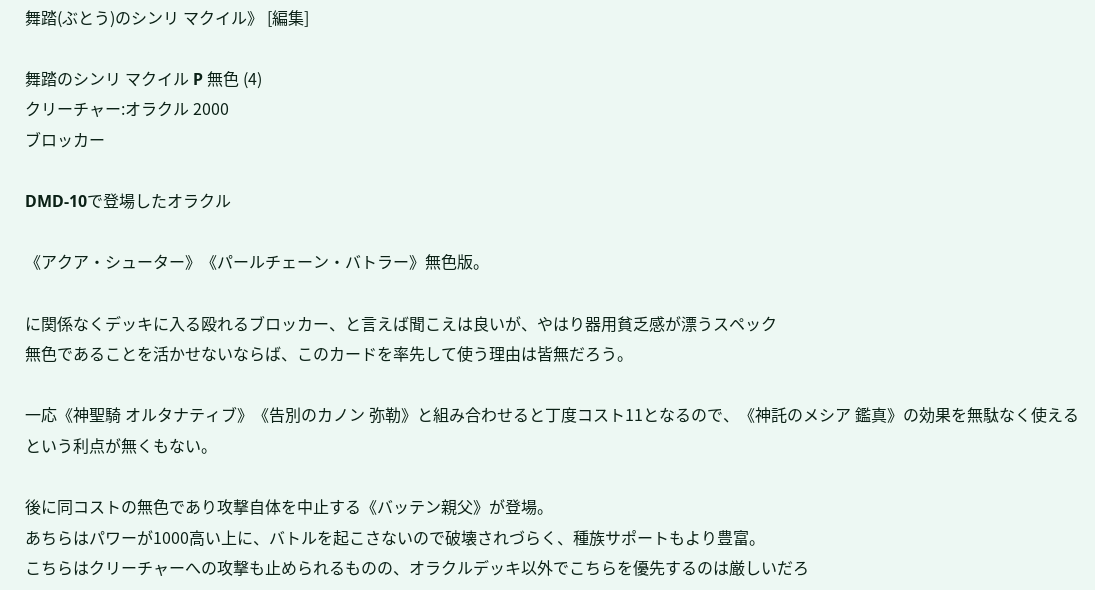舞踏(ぶとう)のシンリ マクイル》 [編集]

舞踏のシンリ マクイル P 無色 (4)
クリーチャー:オラクル 2000
ブロッカー

DMD-10で登場したオラクル

《アクア・シューター》《パールチェーン・バトラー》無色版。

に関係なくデッキに入る殴れるブロッカー、と言えば聞こえは良いが、やはり器用貧乏感が漂うスペック
無色であることを活かせないならば、このカードを率先して使う理由は皆無だろう。

一応《神聖騎 オルタナティブ》《告別のカノン 弥勒》と組み合わせると丁度コスト11となるので、《神託のメシア 鑑真》の効果を無駄なく使えるという利点が無くもない。

後に同コストの無色であり攻撃自体を中止する《バッテン親父》が登場。
あちらはパワーが1000高い上に、バトルを起こさないので破壊されづらく、種族サポートもより豊富。
こちらはクリーチャーへの攻撃も止められるものの、オラクルデッキ以外でこちらを優先するのは厳しいだろ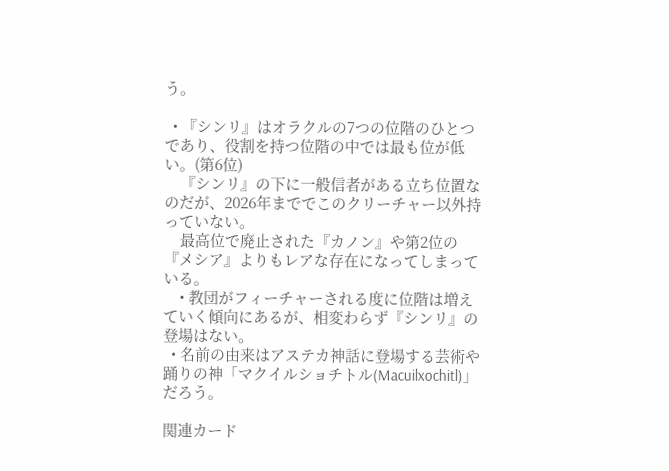う。

  • 『シンリ』はオラクルの7つの位階のひとつであり、役割を持つ位階の中では最も位が低い。(第6位)
    『シンリ』の下に一般信者がある立ち位置なのだが、2026年まででこのクリーチャー以外持っていない。
    最高位で廃止された『カノン』や第2位の『メシア』よりもレアな存在になってしまっている。
    • 教団がフィーチャーされる度に位階は増えていく傾向にあるが、相変わらず『シンリ』の登場はない。
  • 名前の由来はアステカ神話に登場する芸術や踊りの神「マクイルショチトル(Macuilxochitl)」だろう。

関連カード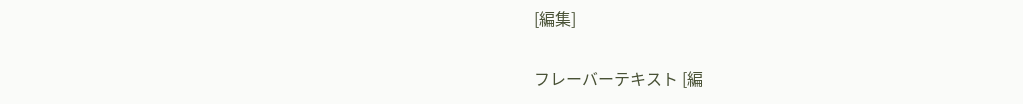[編集]

フレーバーテキスト [編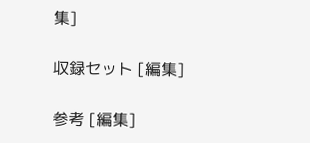集]

収録セット [編集]

参考 [編集]